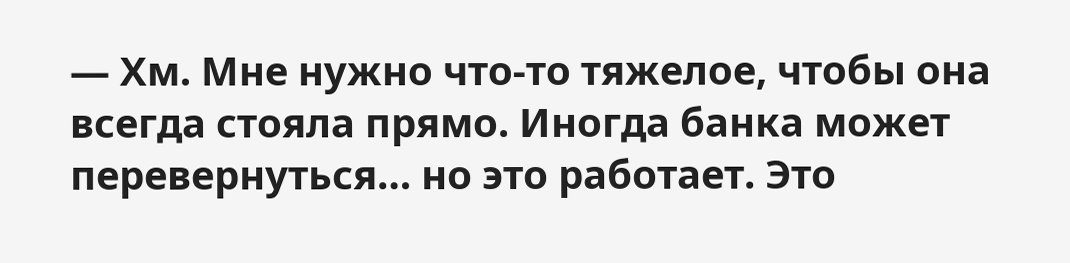— Хм. Мне нужно что-то тяжелое, чтобы она всегда стояла прямо. Иногда банка может перевернуться… но это работает. Это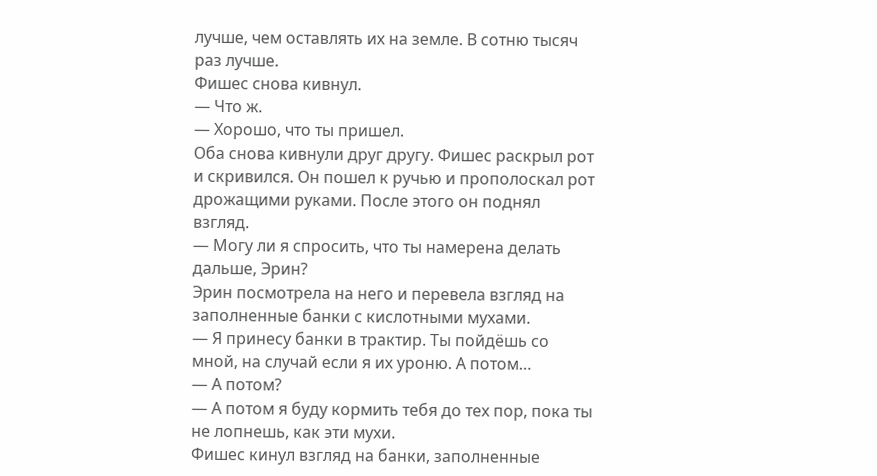лучше, чем оставлять их на земле. В сотню тысяч раз лучше.
Фишес снова кивнул.
— Что ж.
— Хорошо, что ты пришел.
Оба снова кивнули друг другу. Фишес раскрыл рот и скривился. Он пошел к ручью и прополоскал рот дрожащими руками. После этого он поднял взгляд.
— Могу ли я спросить, что ты намерена делать дальше, Эрин?
Эрин посмотрела на него и перевела взгляд на заполненные банки с кислотными мухами.
— Я принесу банки в трактир. Ты пойдёшь со мной, на случай если я их уроню. А потом…
— А потом?
— А потом я буду кормить тебя до тех пор, пока ты не лопнешь, как эти мухи.
Фишес кинул взгляд на банки, заполненные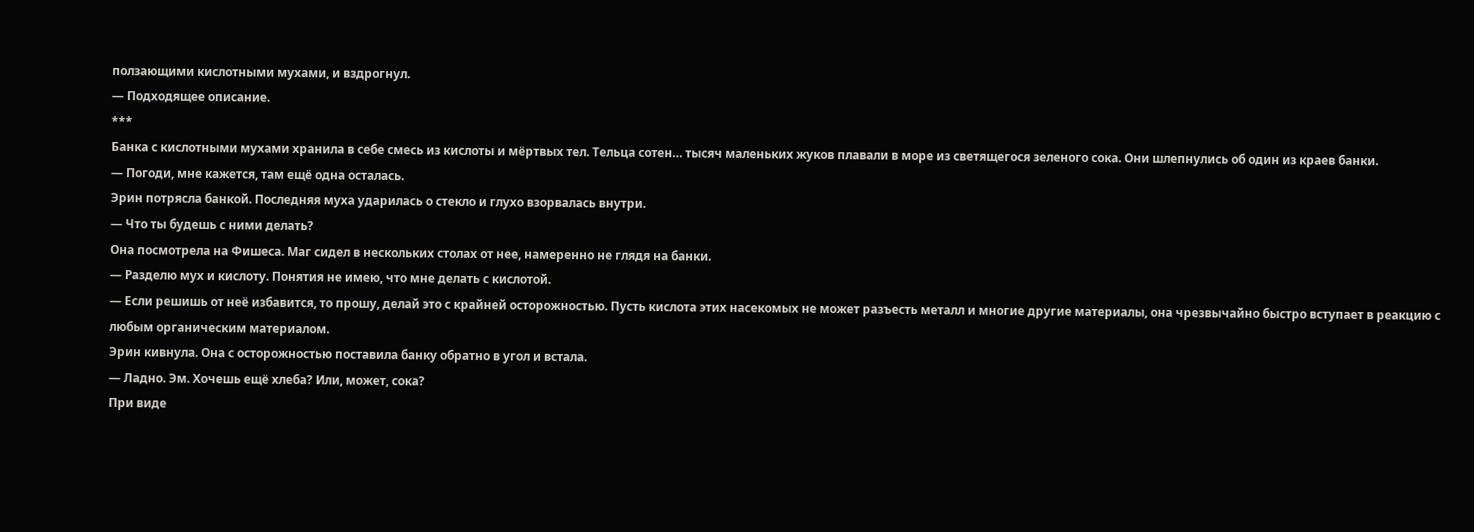ползающими кислотными мухами, и вздрогнул.
— Подходящее описание.
***
Банка с кислотными мухами хранила в себе смесь из кислоты и мёртвых тел. Тельца сотен… тысяч маленьких жуков плавали в море из светящегося зеленого сока. Они шлепнулись об один из краев банки.
— Погоди, мне кажется, там ещё одна осталась.
Эрин потрясла банкой. Последняя муха ударилась о стекло и глухо взорвалась внутри.
— Что ты будешь с ними делать?
Она посмотрела на Фишеса. Маг сидел в нескольких столах от нее, намеренно не глядя на банки.
— Разделю мух и кислоту. Понятия не имею, что мне делать с кислотой.
— Если решишь от неё избавится, то прошу, делай это с крайней осторожностью. Пусть кислота этих насекомых не может разъесть металл и многие другие материалы, она чрезвычайно быстро вступает в реакцию с любым органическим материалом.
Эрин кивнула. Она с осторожностью поставила банку обратно в угол и встала.
— Ладно. Эм. Хочешь ещё хлеба? Или, может, сока?
При виде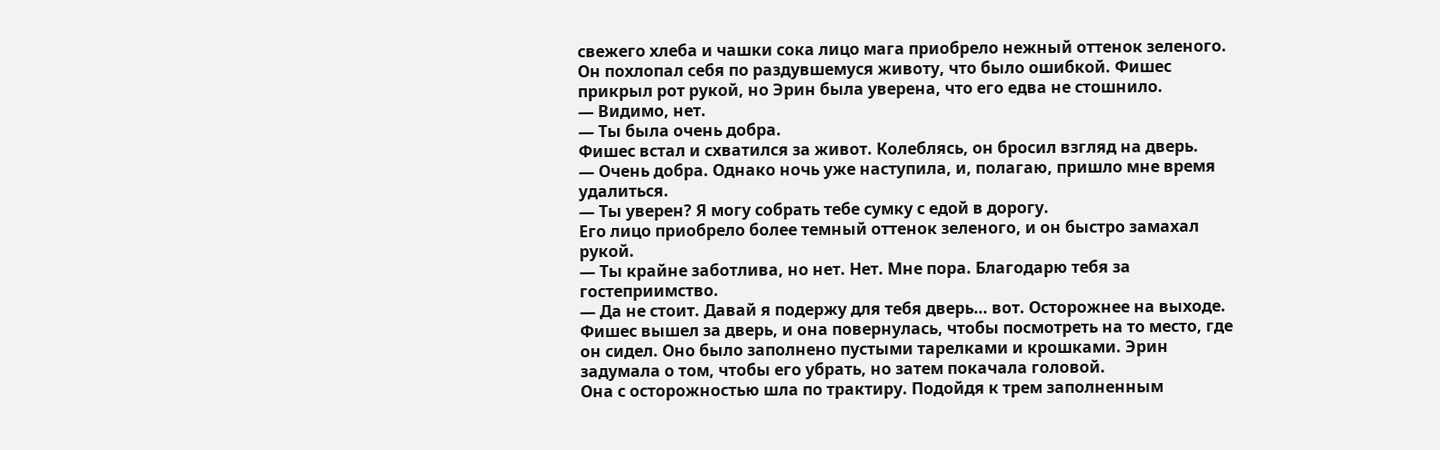свежего хлеба и чашки сока лицо мага приобрело нежный оттенок зеленого. Он похлопал себя по раздувшемуся животу, что было ошибкой. Фишес прикрыл рот рукой, но Эрин была уверена, что его едва не стошнило.
— Видимо, нет.
— Ты была очень добра.
Фишес встал и схватился за живот. Колеблясь, он бросил взгляд на дверь.
— Очень добра. Однако ночь уже наступила, и, полагаю, пришло мне время удалиться.
— Ты уверен? Я могу собрать тебе сумку с едой в дорогу.
Его лицо приобрело более темный оттенок зеленого, и он быстро замахал рукой.
— Ты крайне заботлива, но нет. Нет. Мне пора. Благодарю тебя за гостеприимство.
— Да не стоит. Давай я подержу для тебя дверь… вот. Осторожнее на выходе.
Фишес вышел за дверь, и она повернулась, чтобы посмотреть на то место, где он сидел. Оно было заполнено пустыми тарелками и крошками. Эрин задумала о том, чтобы его убрать, но затем покачала головой.
Она с осторожностью шла по трактиру. Подойдя к трем заполненным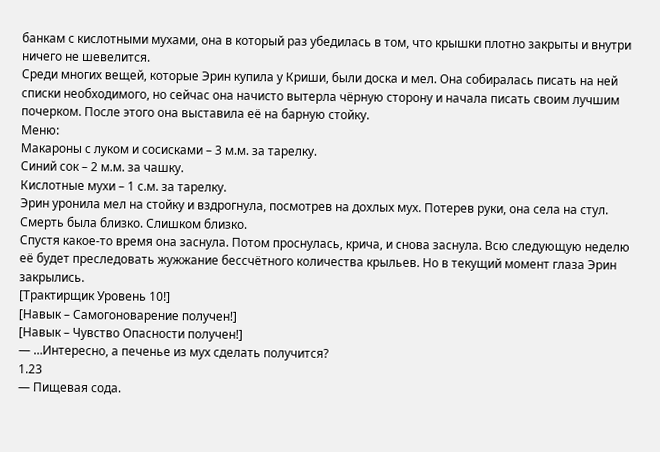банкам с кислотными мухами, она в который раз убедилась в том, что крышки плотно закрыты и внутри ничего не шевелится.
Среди многих вещей, которые Эрин купила у Криши, были доска и мел. Она собиралась писать на ней списки необходимого, но сейчас она начисто вытерла чёрную сторону и начала писать своим лучшим почерком. После этого она выставила её на барную стойку.
Меню:
Макароны с луком и сосисками – 3 м.м. за тарелку.
Синий сок – 2 м.м. за чашку.
Кислотные мухи – 1 с.м. за тарелку.
Эрин уронила мел на стойку и вздрогнула, посмотрев на дохлых мух. Потерев руки, она села на стул. Смерть была близко. Слишком близко.
Спустя какое-то время она заснула. Потом проснулась, крича, и снова заснула. Всю следующую неделю её будет преследовать жужжание бессчётного количества крыльев. Но в текущий момент глаза Эрин закрылись.
[Трактирщик Уровень 10!]
[Навык – Самогоноварение получен!]
[Навык – Чувство Опасности получен!]
— …Интересно, а печенье из мух сделать получится?
1.23
— Пищевая сода.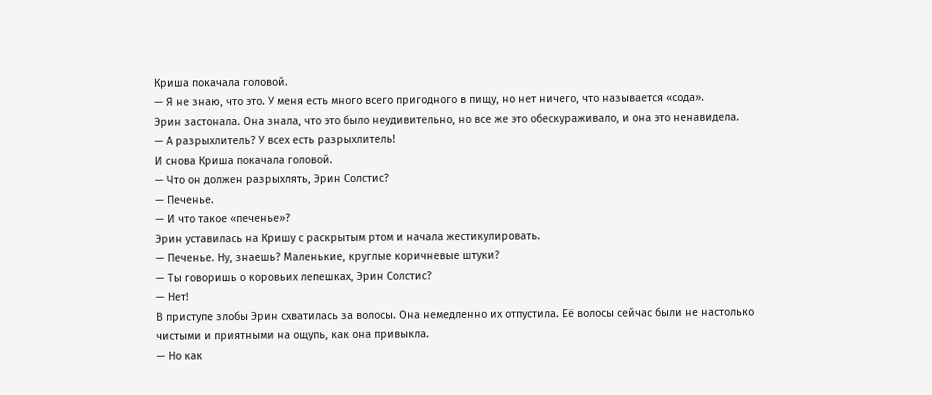Криша покачала головой.
— Я не знаю, что это. У меня есть много всего пригодного в пищу, но нет ничего, что называется «сода».
Эрин застонала. Она знала, что это было неудивительно, но все же это обескураживало, и она это ненавидела.
— А разрыхлитель? У всех есть разрыхлитель!
И снова Криша покачала головой.
— Что он должен разрыхлять, Эрин Солстис?
— Печенье.
— И что такое «печенье»?
Эрин уставилась на Кришу с раскрытым ртом и начала жестикулировать.
— Печенье. Ну, знаешь? Маленькие, круглые коричневые штуки?
— Ты говоришь о коровьих лепешках, Эрин Солстис?
— Нет!
В приступе злобы Эрин схватилась за волосы. Она немедленно их отпустила. Её волосы сейчас были не настолько чистыми и приятными на ощупь, как она привыкла.
— Но как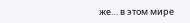же… в этом мире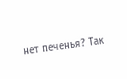нет печенья? Так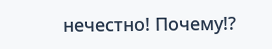нечестно! Почему!?